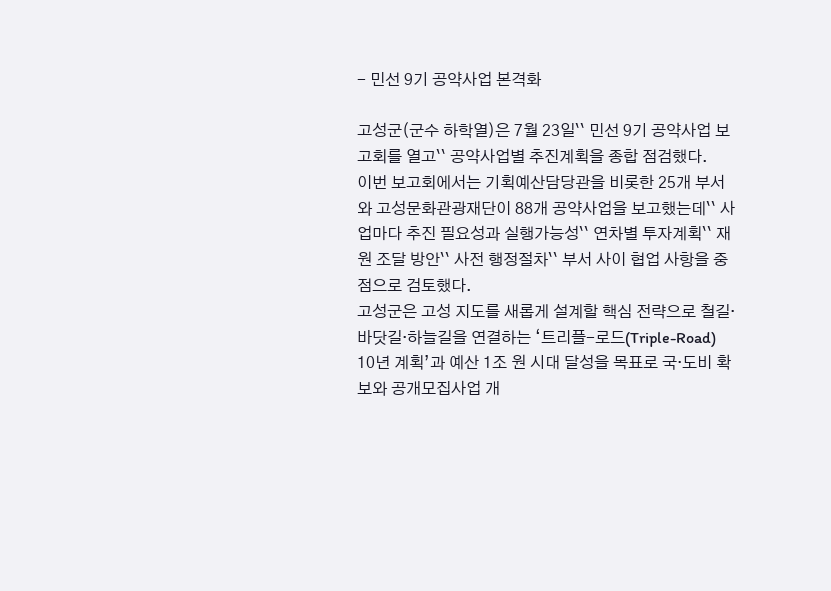- 민선 9기 공약사업 본격화

고성군(군수 하학열)은 7월 23일`` 민선 9기 공약사업 보고회를 열고`` 공약사업별 추진계획을 종합 점검했다.
이번 보고회에서는 기획예산담당관을 비롯한 25개 부서와 고성문화관광재단이 88개 공약사업을 보고했는데`` 사업마다 추진 필요성과 실행가능성`` 연차별 투자계획`` 재원 조달 방안`` 사전 행정절차`` 부서 사이 협업 사항을 중점으로 검토했다.
고성군은 고성 지도를 새롭게 설계할 핵심 전략으로 철길·바닷길·하늘길을 연결하는 ‘트리플-로드(Triple-Road) 10년 계획’과 예산 1조 원 시대 달성을 목표로 국·도비 확보와 공개모집사업 개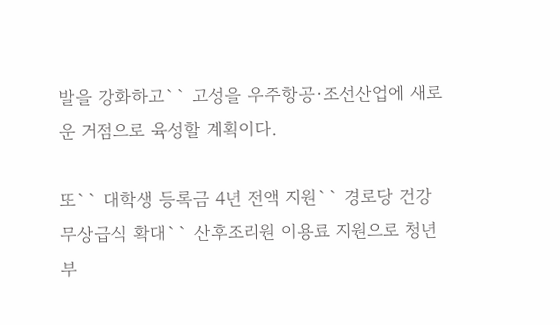발을 강화하고`` 고성을 우주항공·조선산업에 새로운 거점으로 육성할 계획이다.

또`` 대학생 등록금 4년 전액 지원`` 경로당 건강 무상급식 확대`` 산후조리원 이용료 지원으로 청년부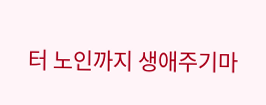터 노인까지 생애주기마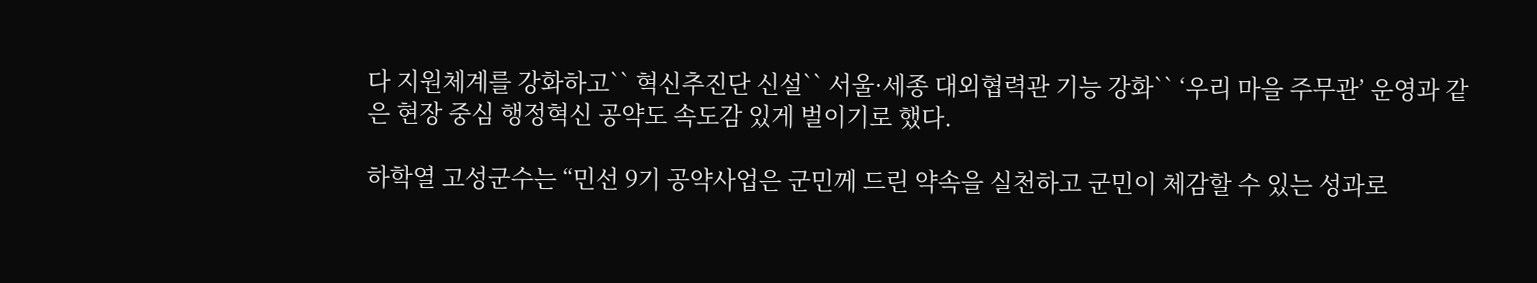다 지원체계를 강화하고`` 혁신추진단 신설`` 서울·세종 대외협력관 기능 강화`` ‘우리 마을 주무관’ 운영과 같은 현장 중심 행정혁신 공약도 속도감 있게 벌이기로 했다.

하학열 고성군수는 “민선 9기 공약사업은 군민께 드린 약속을 실천하고 군민이 체감할 수 있는 성과로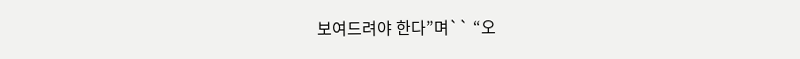보여드려야 한다”며`` “오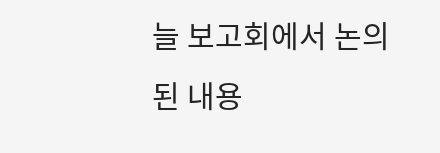늘 보고회에서 논의된 내용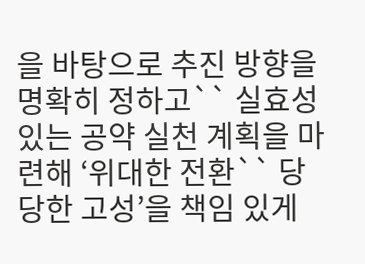을 바탕으로 추진 방향을 명확히 정하고`` 실효성 있는 공약 실천 계획을 마련해 ‘위대한 전환`` 당당한 고성’을 책임 있게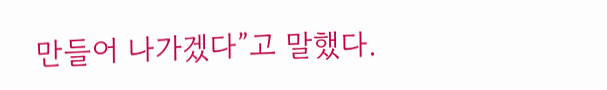만들어 나가겠다”고 말했다.